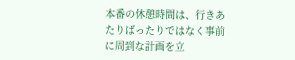本番の休憩時間は、行きあたりばったりではなく事前に周到な計画を立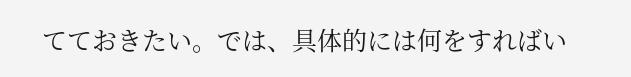てておきたい。では、具体的には何をすればい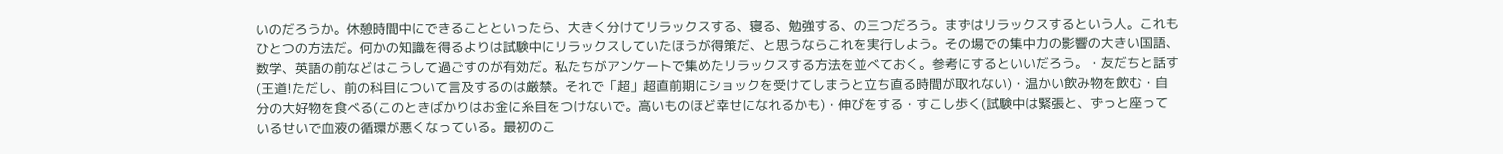いのだろうか。休憩時間中にできることといったら、大きく分けてリラックスする、寝る、勉強する、の三つだろう。まずはリラックスするという人。これもひとつの方法だ。何かの知識を得るよりは試験中にリラックスしていたほうが得策だ、と思うならこれを実行しよう。その場での集中力の影響の大きい国語、数学、英語の前などはこうして過ごすのが有効だ。私たちがアンケートで集めたリラックスする方法を並べておく。参考にするといいだろう。・友だちと話す(王道!ただし、前の科目について言及するのは厳禁。それで「超」超直前期にショックを受けてしまうと立ち直る時間が取れない)・温かい飲み物を飲む・自分の大好物を食べる(このときばかりはお金に糸目をつけないで。高いものほど幸せになれるかも)・伸びをする・すこし歩く(試験中は緊張と、ずっと座っているせいで血液の循環が悪くなっている。最初のこ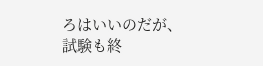ろはいいのだが、試験も終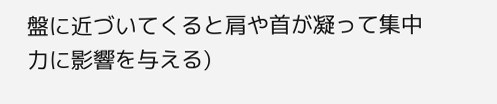盤に近づいてくると肩や首が凝って集中力に影響を与える)